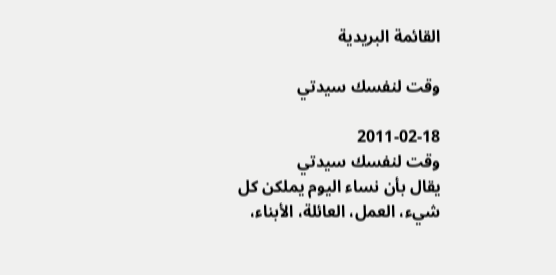القائمة البريدية

وقت لنفسك سيدتي

2011-02-18
وقت لنفسك سيدتي
يقال بأن نساء اليوم يملكن كل شيء، العمل، العائلة، الأبناء،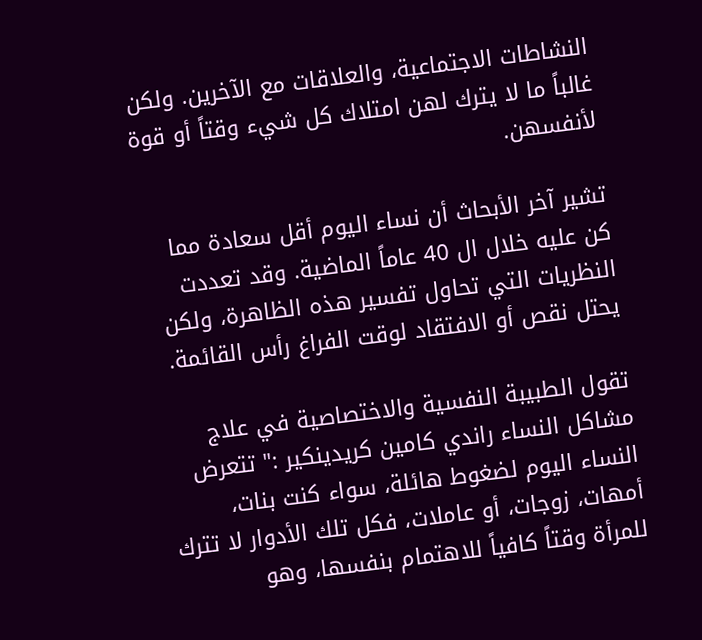النشاطات الاجتماعية، والعلاقات مع الآخرين. ولكن غالباً ما لا يترك لهن امتلاك كل شيء وقتاً أو قوة لأنفسهن.

تشير آخر الأبحاث أن نساء اليوم أقل سعادة مما كن عليه خلال ال 40 عاماً الماضية. وقد تعددت النظريات التي تحاول تفسير هذه الظاهرة، ولكن يحتل نقص أو الافتقاد لوقت الفراغ رأس القائمة.

تقول الطبيبة النفسية والاختصاصية في علاج مشاكل النساء راندي كامين كريدينكير :" تتعرض النساء اليوم لضغوط هائلة، سواء كنت بنات، أمهات، زوجات، أو عاملات، فكل تلك الأدوار لا تترك للمرأة وقتاً كافياً للاهتمام بنفسها، وهو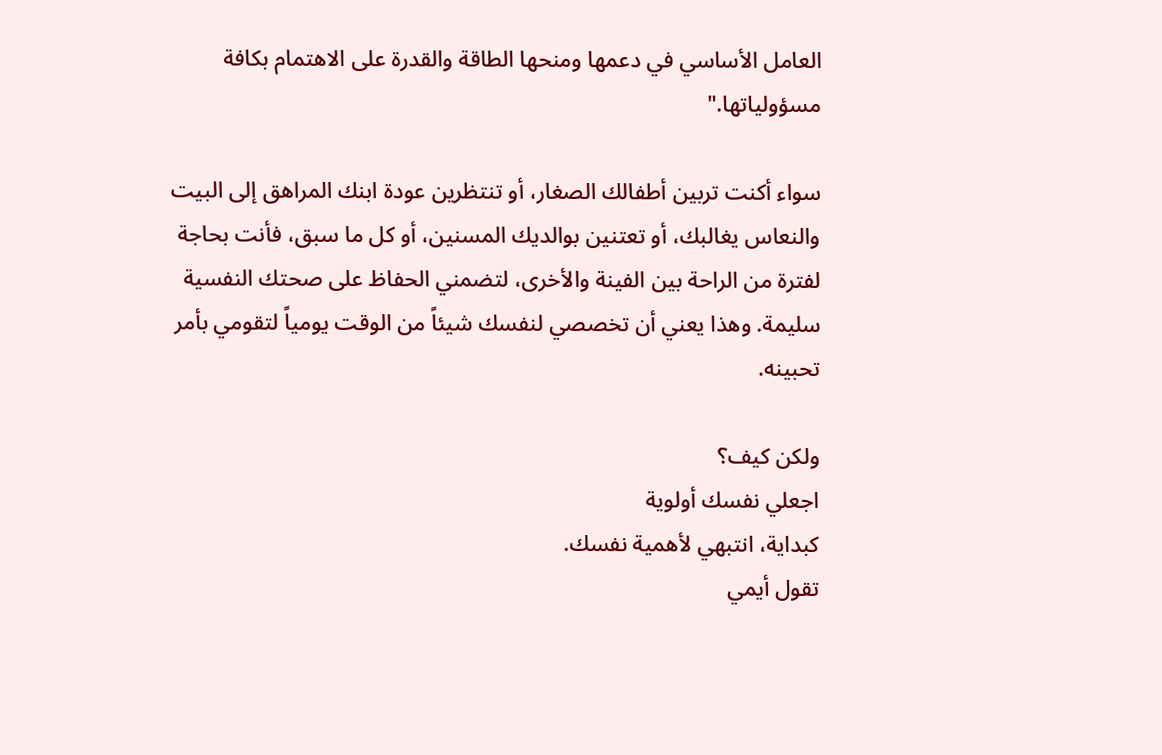العامل الأساسي في دعمها ومنحها الطاقة والقدرة على الاهتمام بكافة مسؤولياتها."

سواء أكنت تربين أطفالك الصغار، أو تنتظرين عودة ابنك المراهق إلى البيت والنعاس يغالبك، أو تعتنين بوالديك المسنين، أو كل ما سبق، فأنت بحاجة لفترة من الراحة بين الفينة والأخرى، لتضمني الحفاظ على صحتك النفسية سليمة. وهذا يعني أن تخصصي لنفسك شيئاً من الوقت يومياً لتقومي بأمر تحبينه.

ولكن كيف؟
اجعلي نفسك أولوية
كبداية، انتبهي لأهمية نفسك.
تقول أيمي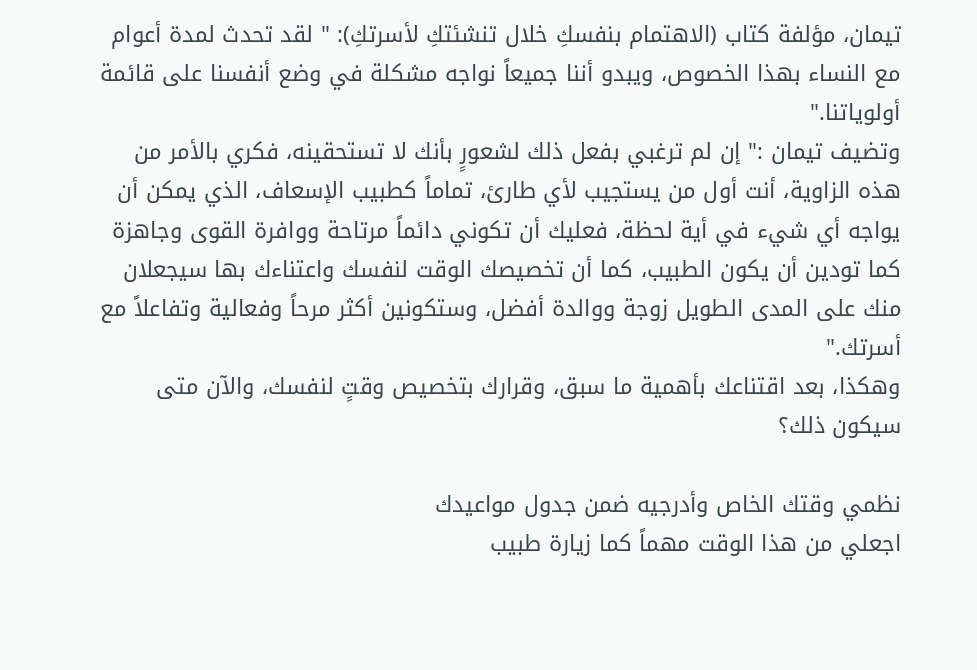تيمان، مؤلفة كتاب (الاهتمام بنفسكِ خلال تنشئتكِ لأسرتكِ): " لقد تحدث لمدة أعوام مع النساء بهذا الخصوص، ويبدو أننا جميعاً نواجه مشكلة في وضع أنفسنا على قائمة أولوياتنا."
وتضيف تيمان :" إن لم ترغبي بفعل ذلك لشعورٍ بأنك لا تستحقينه، فكري بالأمر من هذه الزاوية، أنت أول من يستجيب لأي طارئ، تماماً كطبيب الإسعاف، الذي يمكن أن يواجه أي شيء في أية لحظة، فعليك أن تكوني دائماً مرتاحة ووافرة القوى وجاهزة كما تودين أن يكون الطبيب، كما أن تخصيصك الوقت لنفسك واعتناءك بها سيجعلان منك على المدى الطويل زوجة ووالدة أفضل، وستكونين أكثر مرحاً وفعالية وتفاعلاً مع أسرتك."
وهكذا، بعد اقتناعك بأهمية ما سبق، وقرارك بتخصيص وقتٍ لنفسك، والآن متى سيكون ذلك؟

نظمي وقتك الخاص وأدرجيه ضمن جدول مواعيدك
اجعلي من هذا الوقت مهماً كما زيارة طبيب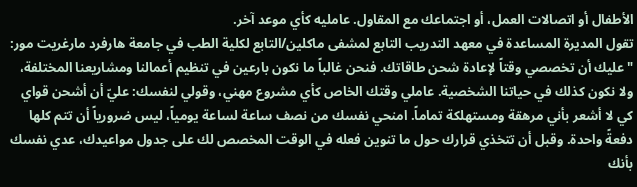الأطفال أو اتصالات العمل، أو اجتماعك مع المقاول. عامليه كأي موعد آخر.
تقول المديرة المساعدة في معهد التدريب التابع لمشفى ماكلين/التابع لكلية الطب في جامعة هارفرد مارغريت مور: " عليك أن تخصصي وقتاً لإعادة شحن طاقاتك. فنحن غالباً ما نكون بارعين في تنظيم أعمالنا ومشاريعنا المختلفة، ولا نكون كذلك في حياتنا الشخصية. عاملي وقتك الخاص كأي مشروع مهني، وقولي لنفسك: عليّ أن أشحن قواي كي لا أشعر بأني مرهقة ومستهلكة تماماً. امنحي نفسك من نصف ساعة لساعة يومياً، ليس ضرورياً أن تتم كلها دفعةً واحدة. وقبل أن تتخذي قرارك حول ما تنوين فعله في الوقت المخصص لك على جدول مواعيدك، عدي نفسك بأنك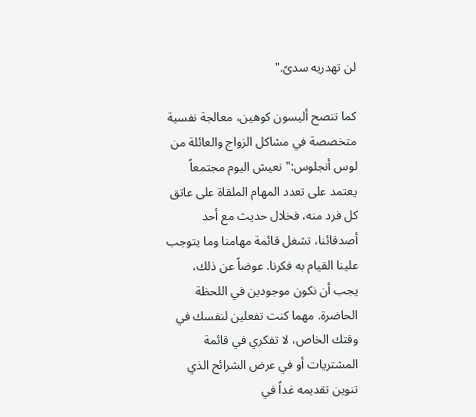لن تهدريه سدىً."

كما تنصح أليسون كوهين، معالجة نفسية متخصصة في مشاكل الزواج والعائلة من لوس أنجلوس:" نعيش اليوم مجتمعاً يعتمد على تعدد المهام الملقاة على عاتق كل فرد منه، فخلال حديث مع أحد أصدقائنا، تشغل قائمة مهامنا وما يتوجب علينا القيام به فكرنا. عوضاً عن ذلك، يجب أن نكون موجودين في اللحظة الحاضرة. مهما كنت تفعلين لنفسك في وقتك الخاص، لا تفكري في قائمة المشتريات أو في عرض الشرائح الذي تنوين تقديمه غداً في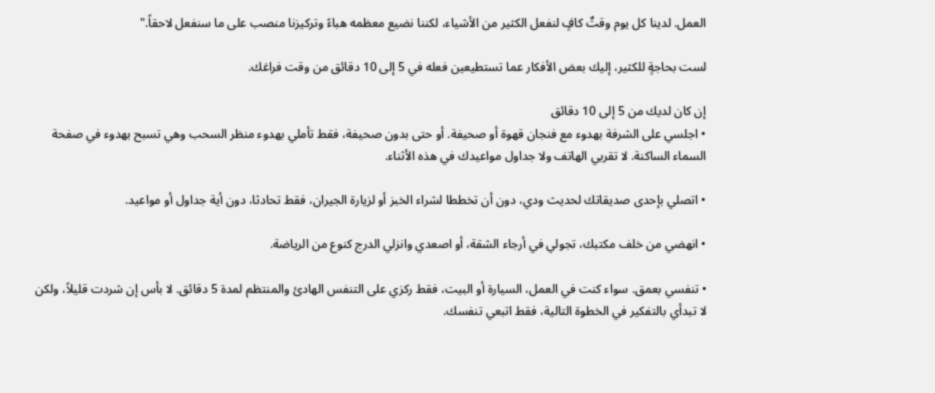العمل. لدينا كل يوم وقتٌ كافٍ لنفعل الكثير من الأشياء، لكننا نضيع معظمه هباءً وتركيزنا منصب على ما سنفعل لاحقاً."

لست بحاجةٍ للكثير، إليك بعض الأفكار عما تستطيعين فعله في 5 إلى 10 دقائق من وقت فراغك.

إن كان لديك من 5 إلى 10 دقائق
• اجلسي على الشرفة بهدوء مع فنجان قهوة أو صحيفة. أو حتى بدون صحيفة، فقط تأملي بهدوء منظر السحب وهي تسبح بهدوء في صفحة السماء الساكنة. لا تقربي الهاتف ولا جداول مواعيدك في هذه الأثناء.

• اتصلي بإحدى صديقاتك لحديث ودي، دون أن تخططا لشراء الخبز أو لزيارة الجيران، فقط تحادثا، دون أية جداول أو مواعيد.

• انهضي من خلف مكتبك، تجولي في أرجاء الشقة، أو اصعدي وانزلي الدرج كنوع من الرياضة.

• تنفسي بعمق. سواء كنت في العمل، السيارة أو البيت، فقط ركزي على التنفس الهادئ والمنتظم لمدة 5 دقائق. لا بأس إن شردت قليلاً، ولكن لا تبدأي بالتفكير في الخطوة التالية، فقط اتبعي تنفسك.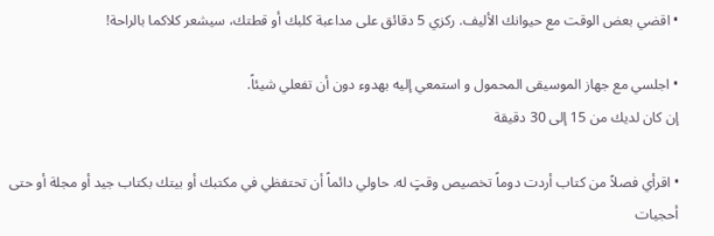• اقضي بعض الوقت مع حيوانك الأليف. ركزي 5 دقائق على مداعبة كلبك أو قطتك، سيشعر كلاكما بالراحة!

• اجلسي مع جهاز الموسيقى المحمول و استمعي إليه بهدوء دون أن تفعلي شيئاً.
إن كان لديك من 15 إلى 30 دقيقة

• اقرأي فصلاً من كتاب أردت دوماً تخصيص وقتٍ له. حاولي دائماً أن تحتفظي في مكتبك أو بيتك بكتاب جيد أو مجلة أو حتى أحجيات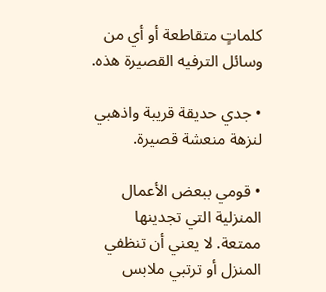كلماتٍ متقاطعة أو أي من وسائل الترفيه القصيرة هذه.

• جدي حديقة قريبة واذهبي لنزهة منعشة قصيرة.

• قومي ببعض الأعمال المنزلية التي تجدينها ممتعة. لا يعني أن تنظفي المنزل أو ترتبي ملابس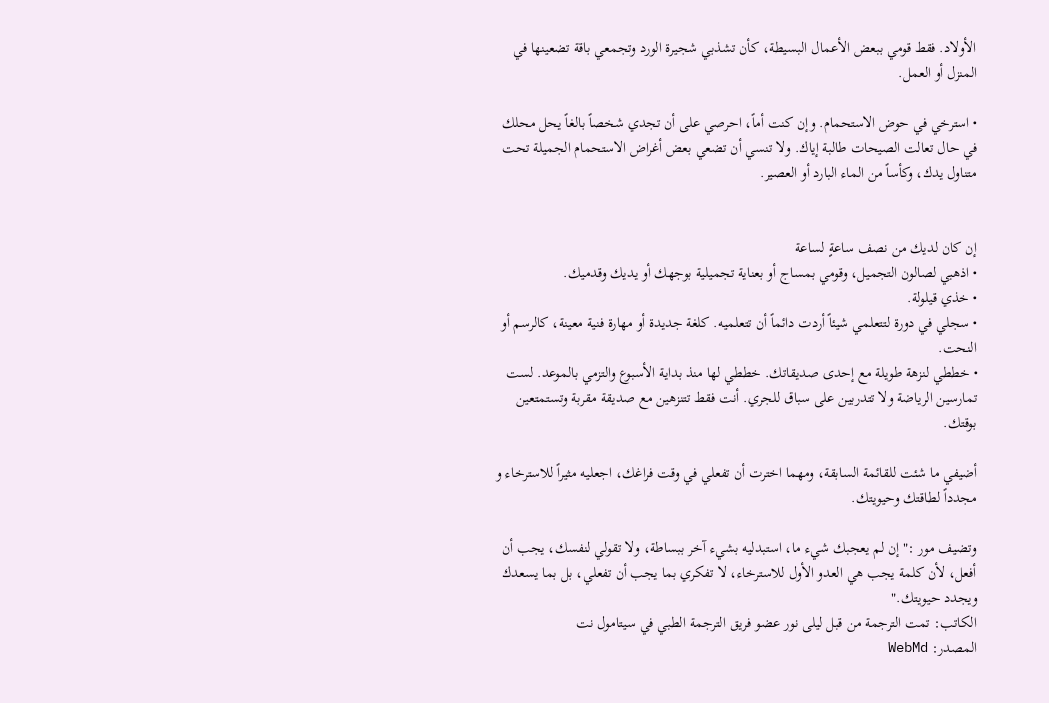الأولاد. فقط قومي ببعض الأعمال البسيطة، كأن تشذبي شجيرة الورد وتجمعي باقة تضعينها في المنزل أو العمل.

• استرخي في حوض الاستحمام. وإن كنت أماً، احرصي على أن تجدي شخصاً بالغاً يحل محلك في حال تعالت الصيحات طالبة إياك. ولا تنسي أن تضعي بعض أغراض الاستحمام الجميلة تحت متناول يدك، وكأساً من الماء البارد أو العصير.


إن كان لديك من نصف ساعةٍ لساعة
• اذهبي لصالون التجميل، وقومي بمساج أو بعناية تجميلية بوجهك أو يديك وقدميك.
• خذي قيلولة.
• سجلي في دورة لتتعلمي شيئاً أردت دائماً أن تتعلميه. كلغة جديدة أو مهارة فنية معينة، كالرسم أو النحت.
• خططي لنزهة طويلة مع إحدى صديقاتك. خططي لها منذ بداية الأسبوع والتزمي بالموعد. لست تمارسين الرياضة ولا تتدربين على سباق للجري. أنت فقط تتنزهين مع صديقة مقربة وتستمتعين بوقتك.

أضيفي ما شئت للقائمة السابقة، ومهما اخترت أن تفعلي في وقت فراغك، اجعليه مثيراً للاسترخاء و مجدداً لطاقتك وحيويتك.

وتضيف مور :" إن لم يعجبك شيء ما، استبدليه بشيء آخر ببساطة، ولا تقولي لنفسك، يجب أن أفعل، لأن كلمة يجب هي العدو الأول للاسترخاء، لا تفكري بما يجب أن تفعلي، بل بما يسعدك ويجدد حيويتك."
الكاتب: تمت الترجمة من قبل ليلى نور عضو فريق الترجمة الطبي في سيتامول نت
المصدر: WebMd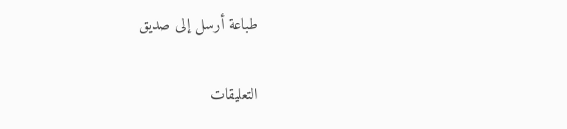طباعة أرسل إلى صديق

التعليقات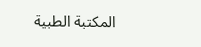المكتبة الطبية